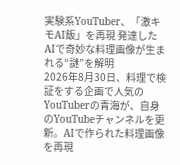実験系YouTuber、「激キモAI飯」を再現 発達したAIで奇妙な料理画像が生まれる“謎”を解明
2026年8月30日、料理で検証をする企画で人気のYouTuberの青海が、自身のYouTubeチャンネルを更新。AIで作られた料理画像を再現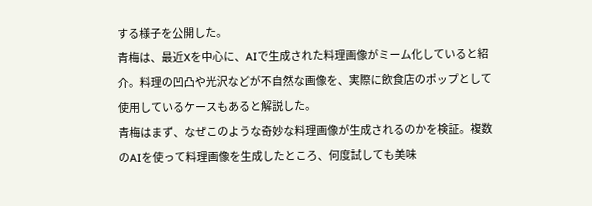する様子を公開した。
青梅は、最近Xを中心に、AIで生成された料理画像がミーム化していると紹介。料理の凹凸や光沢などが不自然な画像を、実際に飲食店のポップとして使用しているケースもあると解説した。
青梅はまず、なぜこのような奇妙な料理画像が生成されるのかを検証。複数のAIを使って料理画像を生成したところ、何度試しても美味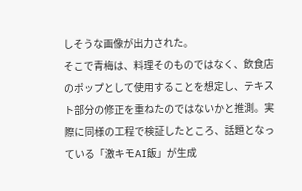しそうな画像が出力された。
そこで青梅は、料理そのものではなく、飲食店のポップとして使用することを想定し、テキスト部分の修正を重ねたのではないかと推測。実際に同様の工程で検証したところ、話題となっている「激キモAI飯」が生成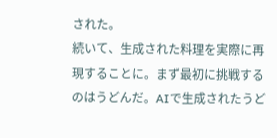された。
続いて、生成された料理を実際に再現することに。まず最初に挑戦するのはうどんだ。AIで生成されたうど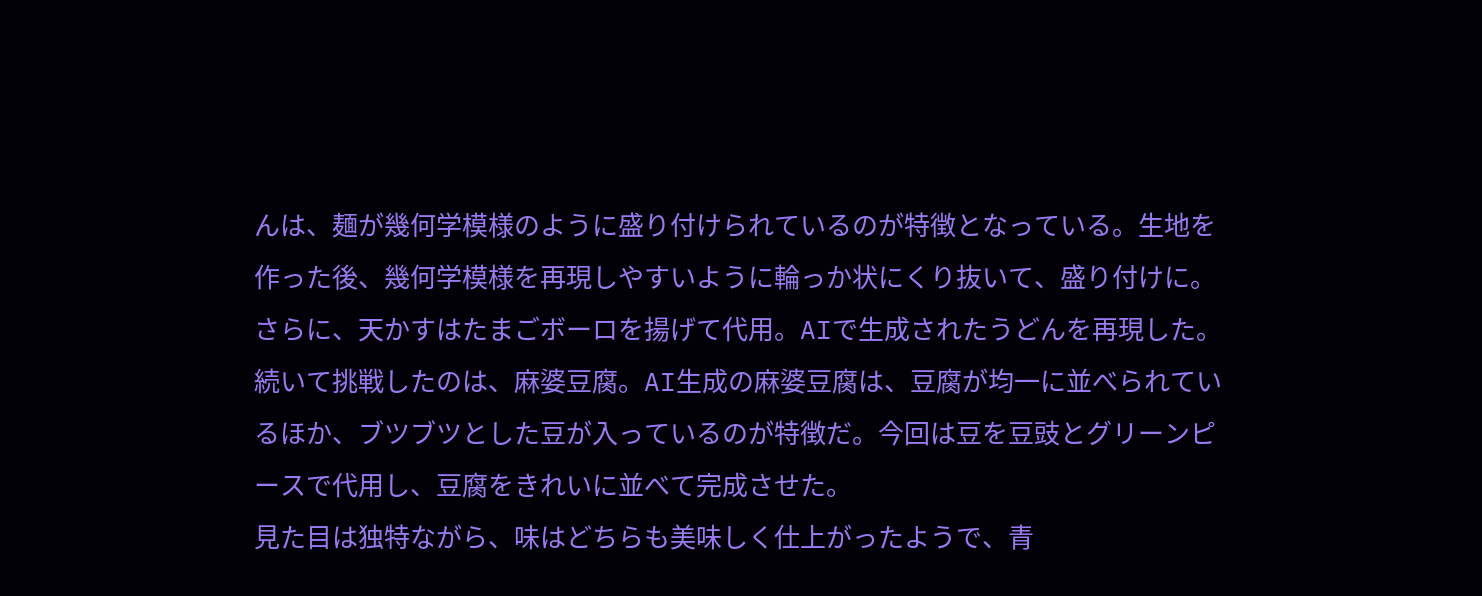んは、麺が幾何学模様のように盛り付けられているのが特徴となっている。生地を作った後、幾何学模様を再現しやすいように輪っか状にくり抜いて、盛り付けに。さらに、天かすはたまごボーロを揚げて代用。AIで生成されたうどんを再現した。
続いて挑戦したのは、麻婆豆腐。AI生成の麻婆豆腐は、豆腐が均一に並べられているほか、ブツブツとした豆が入っているのが特徴だ。今回は豆を豆豉とグリーンピースで代用し、豆腐をきれいに並べて完成させた。
見た目は独特ながら、味はどちらも美味しく仕上がったようで、青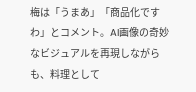梅は「うまあ」「商品化ですわ」とコメント。AI画像の奇妙なビジュアルを再現しながらも、料理として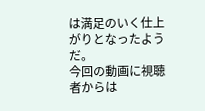は満足のいく仕上がりとなったようだ。
今回の動画に視聴者からは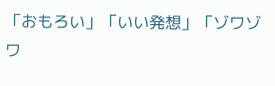「おもろい」「いい発想」「ゾワゾワ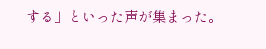する」といった声が集まった。